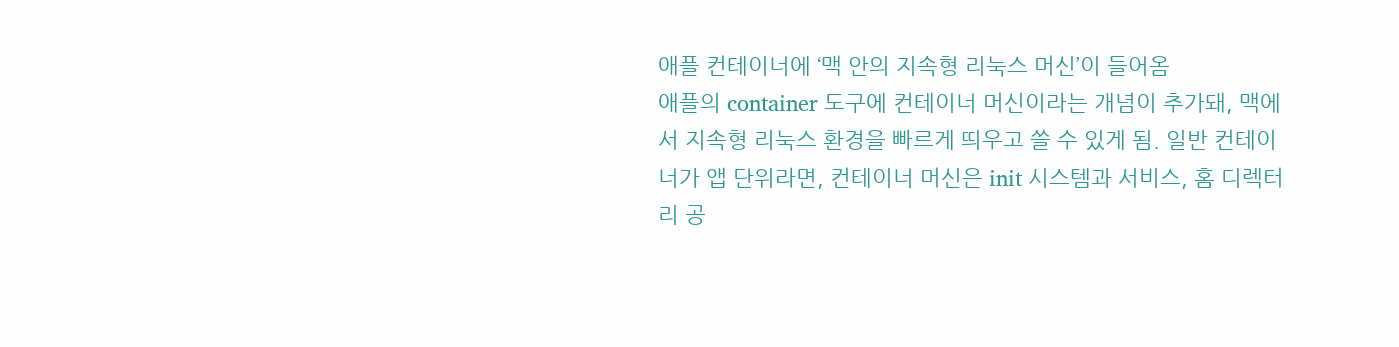애플 컨테이너에 ‘맥 안의 지속형 리눅스 머신’이 들어옴
애플의 container 도구에 컨테이너 머신이라는 개념이 추가돼, 맥에서 지속형 리눅스 환경을 빠르게 띄우고 쓸 수 있게 됨. 일반 컨테이너가 앱 단위라면, 컨테이너 머신은 init 시스템과 서비스, 홈 디렉터리 공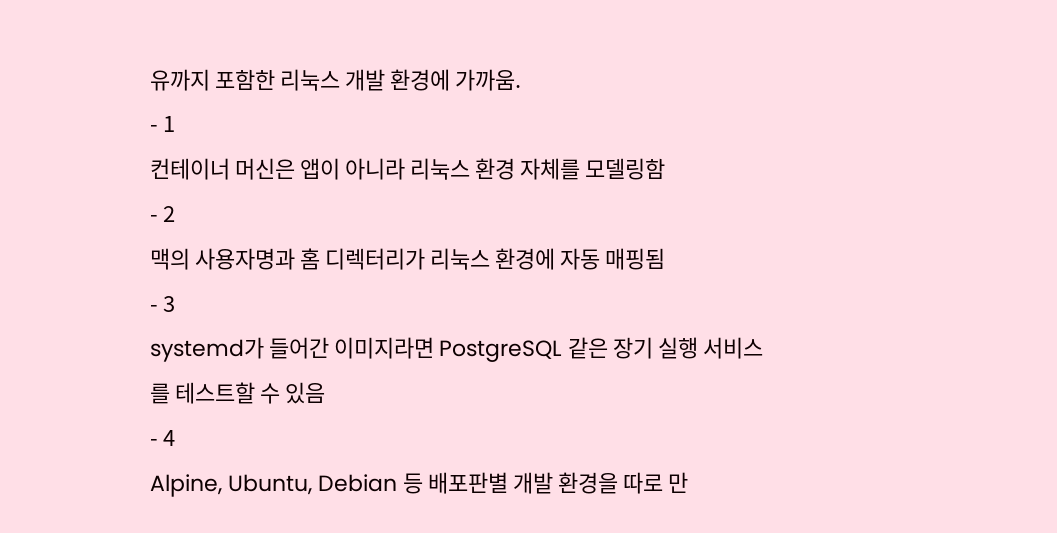유까지 포함한 리눅스 개발 환경에 가까움.
- 1
컨테이너 머신은 앱이 아니라 리눅스 환경 자체를 모델링함
- 2
맥의 사용자명과 홈 디렉터리가 리눅스 환경에 자동 매핑됨
- 3
systemd가 들어간 이미지라면 PostgreSQL 같은 장기 실행 서비스를 테스트할 수 있음
- 4
Alpine, Ubuntu, Debian 등 배포판별 개발 환경을 따로 만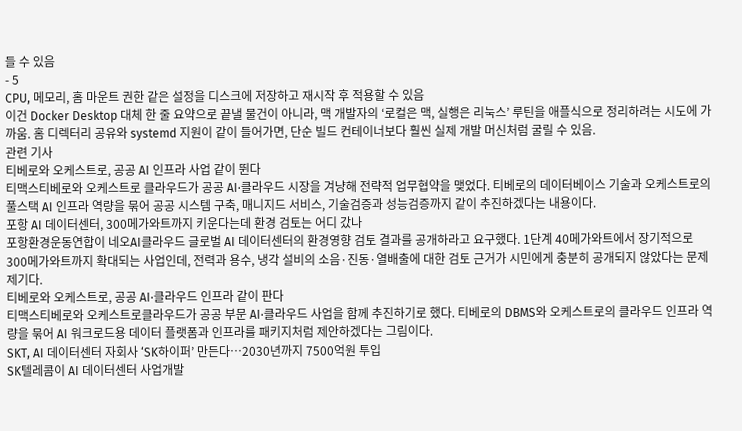들 수 있음
- 5
CPU, 메모리, 홈 마운트 권한 같은 설정을 디스크에 저장하고 재시작 후 적용할 수 있음
이건 Docker Desktop 대체 한 줄 요약으로 끝낼 물건이 아니라, 맥 개발자의 ‘로컬은 맥, 실행은 리눅스’ 루틴을 애플식으로 정리하려는 시도에 가까움. 홈 디렉터리 공유와 systemd 지원이 같이 들어가면, 단순 빌드 컨테이너보다 훨씬 실제 개발 머신처럼 굴릴 수 있음.
관련 기사
티베로와 오케스트로, 공공 AI 인프라 사업 같이 뛴다
티맥스티베로와 오케스트로 클라우드가 공공 AI·클라우드 시장을 겨냥해 전략적 업무협약을 맺었다. 티베로의 데이터베이스 기술과 오케스트로의 풀스택 AI 인프라 역량을 묶어 공공 시스템 구축, 매니지드 서비스, 기술검증과 성능검증까지 같이 추진하겠다는 내용이다.
포항 AI 데이터센터, 300메가와트까지 키운다는데 환경 검토는 어디 갔나
포항환경운동연합이 네오AI클라우드 글로벌 AI 데이터센터의 환경영향 검토 결과를 공개하라고 요구했다. 1단계 40메가와트에서 장기적으로 300메가와트까지 확대되는 사업인데, 전력과 용수, 냉각 설비의 소음·진동·열배출에 대한 검토 근거가 시민에게 충분히 공개되지 않았다는 문제 제기다.
티베로와 오케스트로, 공공 AI·클라우드 인프라 같이 판다
티맥스티베로와 오케스트로클라우드가 공공 부문 AI·클라우드 사업을 함께 추진하기로 했다. 티베로의 DBMS와 오케스트로의 클라우드 인프라 역량을 묶어 AI 워크로드용 데이터 플랫폼과 인프라를 패키지처럼 제안하겠다는 그림이다.
SKT, AI 데이터센터 자회사 ‘SK하이퍼’ 만든다…2030년까지 7500억원 투입
SK텔레콤이 AI 데이터센터 사업개발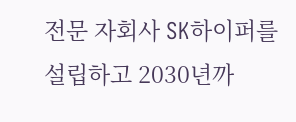전문 자회사 SK하이퍼를 설립하고 2030년까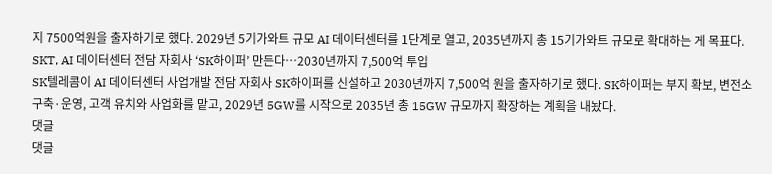지 7500억원을 출자하기로 했다. 2029년 5기가와트 규모 AI 데이터센터를 1단계로 열고, 2035년까지 총 15기가와트 규모로 확대하는 게 목표다.
SKT, AI 데이터센터 전담 자회사 ‘SK하이퍼’ 만든다…2030년까지 7,500억 투입
SK텔레콤이 AI 데이터센터 사업개발 전담 자회사 SK하이퍼를 신설하고 2030년까지 7,500억 원을 출자하기로 했다. SK하이퍼는 부지 확보, 변전소 구축·운영, 고객 유치와 사업화를 맡고, 2029년 5GW를 시작으로 2035년 총 15GW 규모까지 확장하는 계획을 내놨다.
댓글
댓글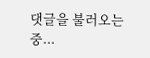댓글을 불러오는 중...